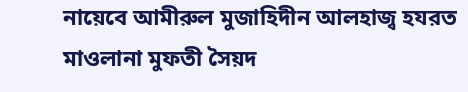নায়েবে আমীরুল মুজাহিদীন আলহাজ্ব হযরত মাওলানা মুফতী সৈয়দ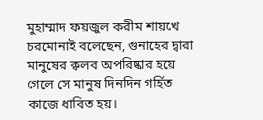মুহাম্মাদ ফয়জুল করীম শায়খে চরমোনাই বলেছেন, গুনাহের দ্বারা মানুষের ক্বলব অপরিষ্কার হয়ে গেলে সে মানুষ দিনদিন গর্হিত কাজে ধাবিত হয়।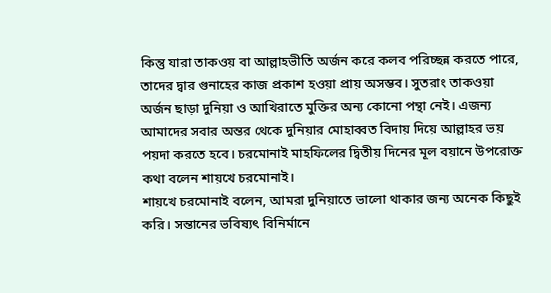কিন্তু যারা তাকওয় বা আল্লাহভীতি অর্জন করে কলব পরিচ্ছন্ন করতে পারে, তাদের দ্বার গুনাহের কাজ প্রকাশ হওয়া প্রায় অসম্ভব। সুতরাং তাকওয়া অর্জন ছাড়া দুনিয়া ও আখিরাতে মুক্তির অন্য কোনো পন্থা নেই। এজন্য আমাদের সবার অন্তর থেকে দুনিয়ার মোহাব্বত বিদায় দিয়ে আল্লাহর ভয় পয়দা করতে হবে। চরমোনাই মাহফিলের দ্বিতীয় দিনের মূল বয়ানে উপরোক্ত কথা বলেন শায়খে চরমোনাই।
শায়খে চরমোনাই বলেন, আমরা দুনিয়াতে ভালো থাকার জন্য অনেক কিছুই করি। সন্তানের ভবিষ্যৎ বিনির্মানে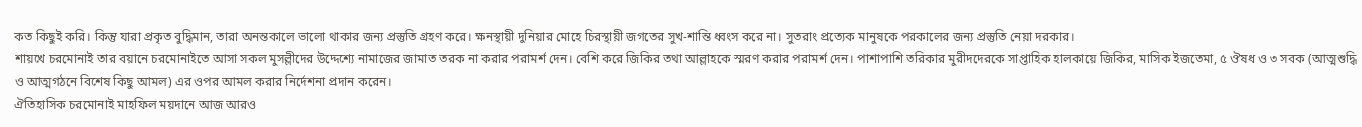কত কিছুই করি। কিন্তু যারা প্রকৃত বুদ্ধিমান, তারা অনন্তকালে ভালো থাকার জন্য প্রস্তুতি গ্রহণ করে। ক্ষনস্থায়ী দুনিয়ার মোহে চিরস্থায়ী জগতের সুখ-শান্তি ধ্বংস করে না। সুতরাং প্রত্যেক মানুষকে পরকালের জন্য প্রস্তুতি নেয়া দরকার।
শায়খে চরমোনাই তার বয়ানে চরমোনাইতে আসা সকল মুসল্লীদের উদ্দেশ্যে নামাজের জামাত তরক না করার পরামর্শ দেন। বেশি করে জিকির তথা আল্লাহকে স্মরণ করার পরামর্শ দেন। পাশাপাশি তরিকার মুরীদদেরকে সাপ্তাহিক হালকায়ে জিকির, মাসিক ইজতেমা, ৫ ঔষধ ও ৩ সবক (আত্মশুদ্ধি ও আত্মগঠনে বিশেষ কিছু আমল) এর ওপর আমল করার নির্দেশনা প্রদান করেন।
ঐতিহাসিক চরমোনাই মাহফিল ময়দানে আজ আরও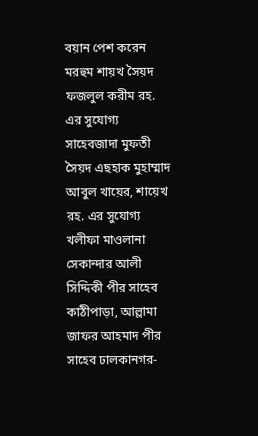বয়ান পেশ করেন মরহুম শায়খ সৈয়দ ফজলুল করীম রহ. এর সুযোগ্য সাহেবজাদা মুফতী সৈয়দ এছহাক মুহাম্মাদ আবুল খায়ের, শায়েখ রহ. এর সুযোগ্য খলীফা মাওলানা সেকান্দার আলী সিদ্দিকী পীর সাহেব কাঠীপাড়া, আল্লামা জাফর আহমাদ পীর সাহেব ঢালকানগর-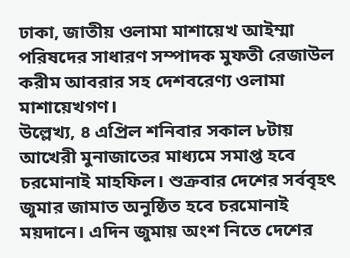ঢাকা, জাতীয় ওলামা মাশায়েখ আইম্মা পরিষদের সাধারণ সম্পাদক মুফতী রেজাউল করীম আবরার সহ দেশবরেণ্য ওলামা মাশায়েখগণ।
উল্লেখ্য, ৪ এপ্রিল শনিবার সকাল ৮টায় আখেরী মুনাজাতের মাধ্যমে সমাপ্ত হবে চরমোনাই মাহফিল। শুক্রবার দেশের সর্ববৃহৎ জুমার জামাত অনুষ্ঠিত হবে চরমোনাই ময়দানে। এদিন জুমায় অংশ নিতে দেশের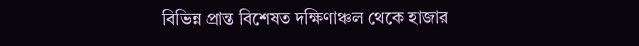বিভিন্ন প্রান্ত বিশেষত দক্ষিণাঞ্চল থেকে হাজার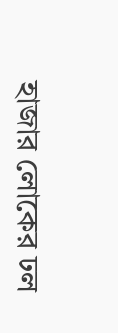হাজার লোকের ঢল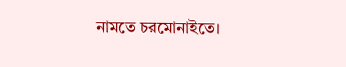নামতে চরমোনাইতে।